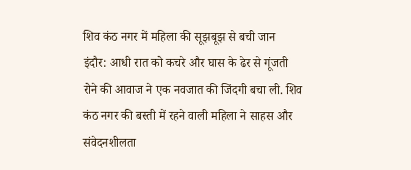शिव कंठ नगर में महिला की सूझबूझ से बची जान
इंदौर: आधी रात को कचरे और घास के ढेर से गूंजती रोने की आवाज ने एक नवजात की जिंदगी बचा ली. शिव कंठ नगर की बस्ती में रहने वाली महिला ने साहस और संवेदनशीलता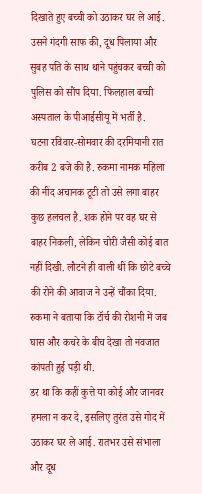दिखाते हुए बच्ची को उठाकर घर ले आई. उसने गंदगी साफ की, दूध पिलाया और सुबह पति के साथ थाने पहुंचकर बच्ची को पुलिस को सौंप दिया. फिलहाल बच्ची अस्पताल के पीआईसीयू में भर्ती है.
घटना रविवार-सोमवार की दरमियानी रात करीब 2 बजे की है. रुकमा नामक महिला की नींद अचानक टूटी तो उसे लगा बाहर कुछ हलचल है. शक होने पर वह घर से बाहर निकली, लेकिन चोरी जैसी कोई बात नहीं दिखी. लौटने ही वाली थीं कि छोटे बच्चे की रोने की आवाज ने उन्हें चौंका दिया. रुकमा ने बताया कि टॉर्च की रोशनी में जब घास और कचरे के बीच देखा तो नवजात कांपती हुई पड़ी थी.
डर था कि कहीं कुत्ते या कोई और जानवर हमला न कर दे, इसलिए तुरंत उसे गोद में उठाकर घर ले आई. रातभर उसे संभाला और दूध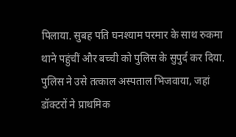पिलाया. सुबह पति घनश्याम परमार के साथ रुकमा थाने पहुंचीं और बच्ची को पुलिस के सुपुर्द कर दिया. पुलिस ने उसे तत्काल अस्पताल भिजवाया, जहां डॉक्टरों ने प्राथमिक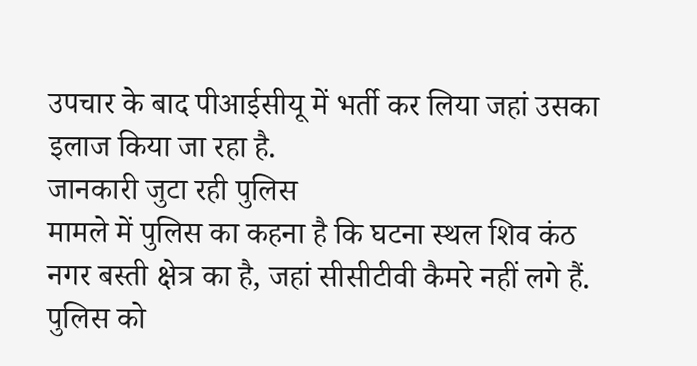उपचार के बाद पीआईसीयू में भर्ती कर लिया जहां उसका इलाज किया जा रहा है.
जानकारी जुटा रही पुलिस
मामले में पुलिस का कहना है कि घटना स्थल शिव कंठ नगर बस्ती क्षेत्र का है, जहां सीसीटीवी कैमरे नहीं लगे हैं. पुलिस को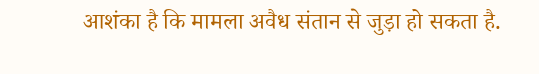आशंका है कि मामला अवैध संतान से जुड़ा हो सकता है.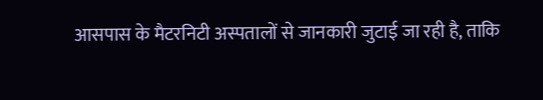आसपास के मैटरनिटी अस्पतालों से जानकारी जुटाई जा रही है, ताकि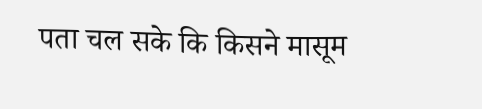पता चल सके कि किसने मासूम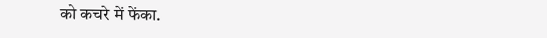को कचरे में फेंका.